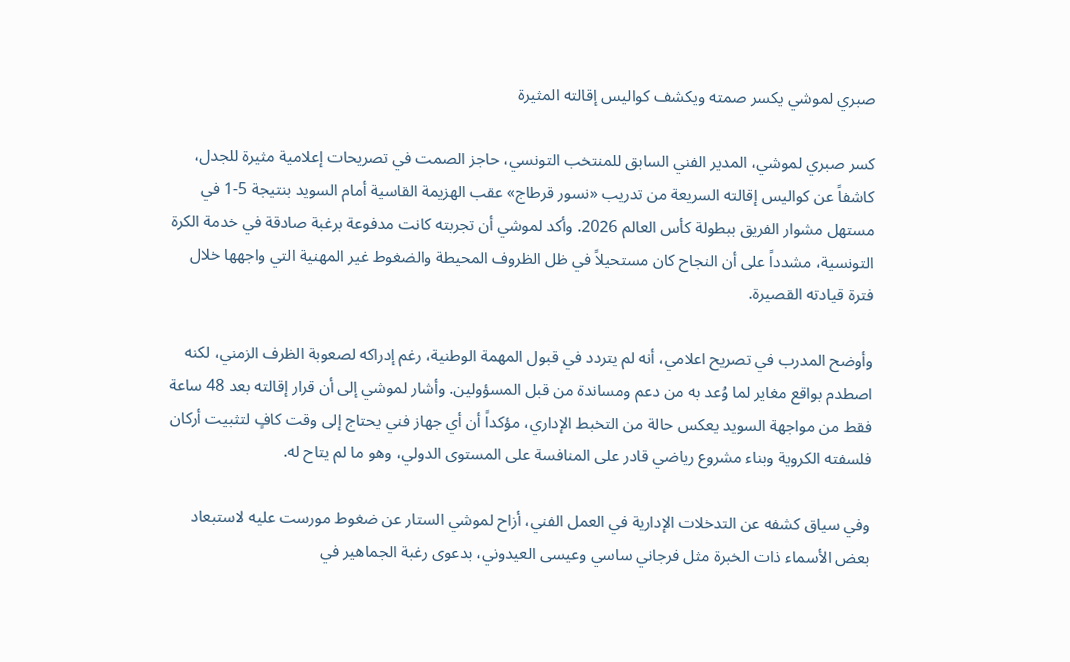صبري لموشي يكسر صمته ويكشف كواليس إقالته المثيرة

كسر صبري لموشي، المدير الفني السابق للمنتخب التونسي، حاجز الصمت في تصريحات إعلامية مثيرة للجدل، كاشفاً عن كواليس إقالته السريعة من تدريب «نسور قرطاج» عقب الهزيمة القاسية أمام السويد بنتيجة 5-1 في مستهل مشوار الفريق ببطولة كأس العالم 2026. وأكد لموشي أن تجربته كانت مدفوعة برغبة صادقة في خدمة الكرة التونسية، مشدداً على أن النجاح كان مستحيلاً في ظل الظروف المحيطة والضغوط غير المهنية التي واجهها خلال فترة قيادته القصيرة.

وأوضح المدرب في تصريح اعلامي، أنه لم يتردد في قبول المهمة الوطنية، رغم إدراكه لصعوبة الظرف الزمني، لكنه اصطدم بواقع مغاير لما وُعد به من دعم ومساندة من قبل المسؤولين. وأشار لموشي إلى أن قرار إقالته بعد 48 ساعة فقط من مواجهة السويد يعكس حالة من التخبط الإداري، مؤكداً أن أي جهاز فني يحتاج إلى وقت كافٍ لتثبيت أركان فلسفته الكروية وبناء مشروع رياضي قادر على المنافسة على المستوى الدولي، وهو ما لم يتاح له.

وفي سياق كشفه عن التدخلات الإدارية في العمل الفني، أزاح لموشي الستار عن ضغوط مورست عليه لاستبعاد بعض الأسماء ذات الخبرة مثل فرجاني ساسي وعيسى العيدوني، بدعوى رغبة الجماهير في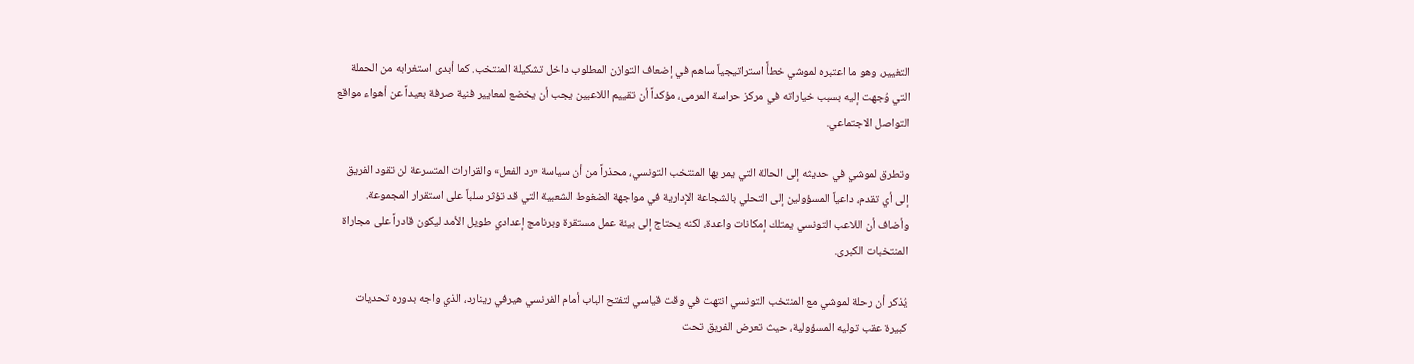التغيير، وهو ما اعتبره لموشي خطأً استراتيجياً ساهم في إضعاف التوازن المطلوب داخل تشكيلة المنتخب. كما أبدى استغرابه من الحملة التي وُجهت إليه بسبب خياراته في مركز حراسة المرمى، مؤكداً أن تقييم اللاعبين يجب أن يخضع لمعايير فنية صرفة بعيداً عن أهواء مواقع التواصل الاجتماعي.

وتطرق لموشي في حديثه إلى الحالة التي يمر بها المنتخب التونسي، محذراً من أن سياسة «رد الفعل» والقرارات المتسرعة لن تقود الفريق إلى أي تقدم، داعياً المسؤولين إلى التحلي بالشجاعة الإدارية في مواجهة الضغوط الشعبية التي قد تؤثر سلباً على استقرار المجموعة. وأضاف أن اللاعب التونسي يمتلك إمكانات واعدة، لكنه يحتاج إلى بيئة عمل مستقرة وبرنامج إعدادي طويل الأمد ليكون قادراً على مجاراة المنتخبات الكبرى.

يُذكر أن رحلة لموشي مع المنتخب التونسي انتهت في وقت قياسي لتفتح الباب أمام الفرنسي هيرفي رينارد، الذي واجه بدوره تحديات كبيرة عقب توليه المسؤولية، حيث تعرض الفريق تحت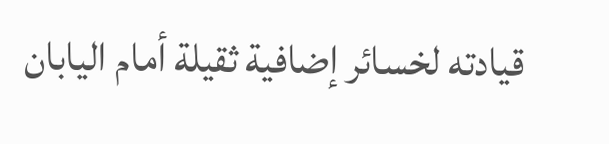قيادته لخسائر إضافية ثقيلة أمام اليابان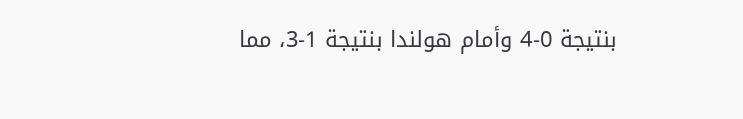بنتيجة 0-4 وأمام هولندا بنتيجة 1-3، مما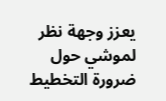يعزز وجهة نظر لموشي حول ضرورة التخطيط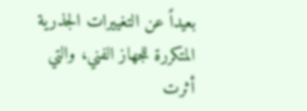بعيداً عن التغييرات الجذرية المتكررة للجهاز الفني، والتي أثرت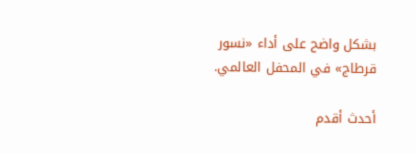بشكل واضح على أداء «نسور قرطاج» في المحفل العالمي.

أحدث أقدم